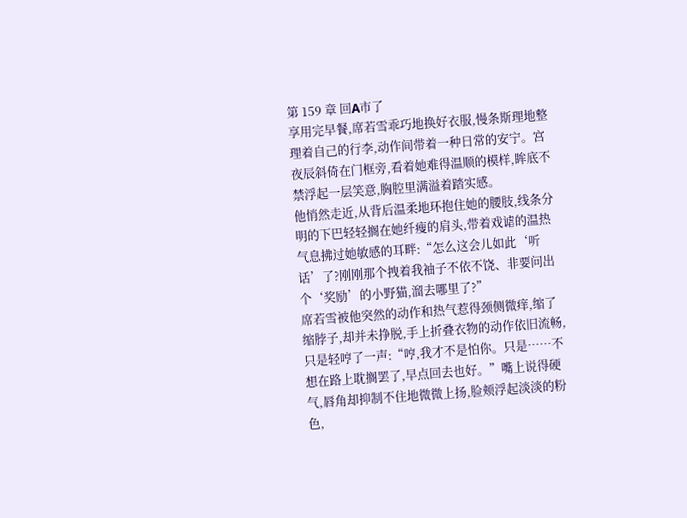第 159 章 回A市了
享用完早餐,席若雪乖巧地换好衣服,慢条斯理地整理着自己的行李,动作间带着一种日常的安宁。宫夜辰斜倚在门框旁,看着她难得温顺的模样,眸底不禁浮起一层笑意,胸腔里满溢着踏实感。
他悄然走近,从背后温柔地环抱住她的腰肢,线条分明的下巴轻轻搁在她纤瘦的肩头,带着戏谑的温热气息拂过她敏感的耳畔:“怎么这会儿如此‘听话’了?刚刚那个拽着我袖子不依不饶、非要问出个‘奖励’的小野猫,溜去哪里了?”
席若雪被他突然的动作和热气惹得颈侧微痒,缩了缩脖子,却并未挣脱,手上折叠衣物的动作依旧流畅,只是轻哼了一声:“哼,我才不是怕你。只是……不想在路上耽搁罢了,早点回去也好。”嘴上说得硬气,唇角却抑制不住地微微上扬,脸颊浮起淡淡的粉色,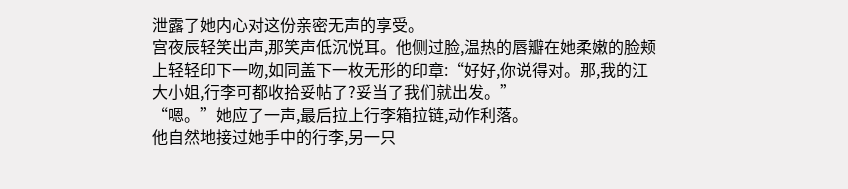泄露了她内心对这份亲密无声的享受。
宫夜辰轻笑出声,那笑声低沉悦耳。他侧过脸,温热的唇瓣在她柔嫩的脸颊上轻轻印下一吻,如同盖下一枚无形的印章:“好好,你说得对。那,我的江大小姐,行李可都收拾妥帖了?妥当了我们就出发。”
“嗯。”她应了一声,最后拉上行李箱拉链,动作利落。
他自然地接过她手中的行李,另一只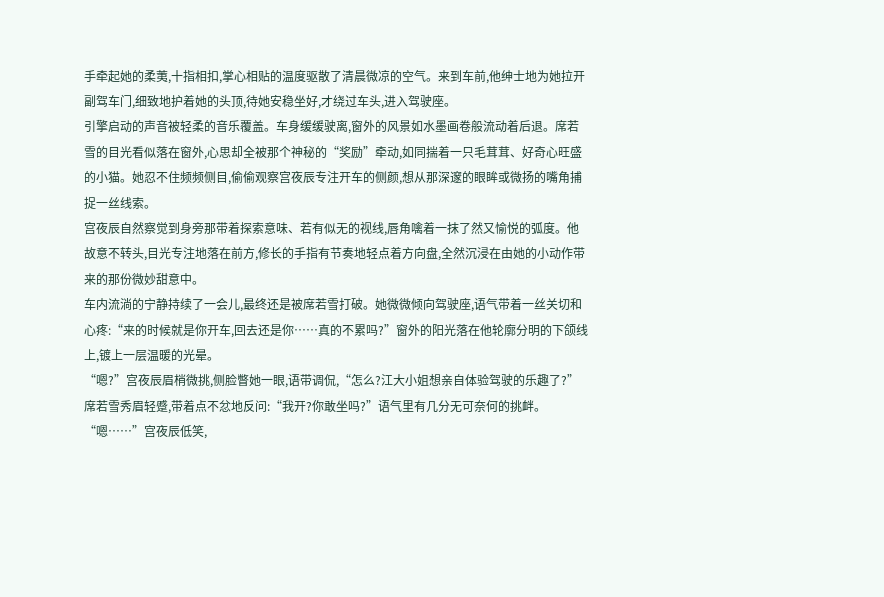手牵起她的柔荑,十指相扣,掌心相贴的温度驱散了清晨微凉的空气。来到车前,他绅士地为她拉开副驾车门,细致地护着她的头顶,待她安稳坐好,才绕过车头,进入驾驶座。
引擎启动的声音被轻柔的音乐覆盖。车身缓缓驶离,窗外的风景如水墨画卷般流动着后退。席若雪的目光看似落在窗外,心思却全被那个神秘的“奖励”牵动,如同揣着一只毛茸茸、好奇心旺盛的小猫。她忍不住频频侧目,偷偷观察宫夜辰专注开车的侧颜,想从那深邃的眼眸或微扬的嘴角捕捉一丝线索。
宫夜辰自然察觉到身旁那带着探索意味、若有似无的视线,唇角噙着一抹了然又愉悦的弧度。他故意不转头,目光专注地落在前方,修长的手指有节奏地轻点着方向盘,全然沉浸在由她的小动作带来的那份微妙甜意中。
车内流淌的宁静持续了一会儿,最终还是被席若雪打破。她微微倾向驾驶座,语气带着一丝关切和心疼:“来的时候就是你开车,回去还是你……真的不累吗?”窗外的阳光落在他轮廓分明的下颌线上,镀上一层温暖的光晕。
“嗯?”宫夜辰眉梢微挑,侧脸瞥她一眼,语带调侃,“怎么?江大小姐想亲自体验驾驶的乐趣了?”
席若雪秀眉轻蹙,带着点不忿地反问:“我开?你敢坐吗?”语气里有几分无可奈何的挑衅。
“嗯……”宫夜辰低笑,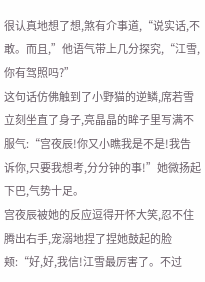很认真地想了想,煞有介事道,“说实话,不敢。而且,”他语气带上几分探究,“江雪,你有驾照吗?”
这句话仿佛触到了小野猫的逆鳞,席若雪立刻坐直了身子,亮晶晶的眸子里写满不服气:“宫夜辰!你又小瞧我是不是!我告诉你,只要我想考,分分钟的事!”她微扬起下巴,气势十足。
宫夜辰被她的反应逗得开怀大笑,忍不住腾出右手,宠溺地捏了捏她鼓起的脸颊:“好,好,我信!江雪最厉害了。不过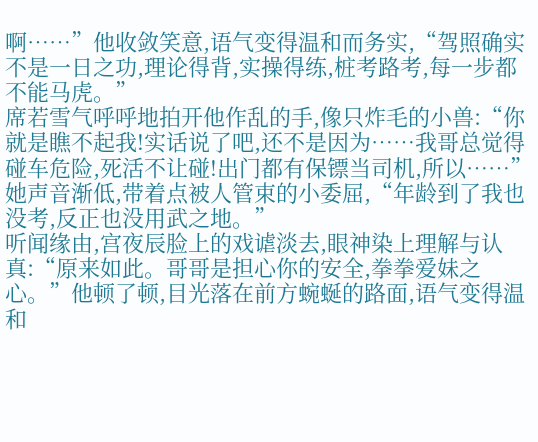啊……”他收敛笑意,语气变得温和而务实,“驾照确实不是一日之功,理论得背,实操得练,桩考路考,每一步都不能马虎。”
席若雪气呼呼地拍开他作乱的手,像只炸毛的小兽:“你就是瞧不起我!实话说了吧,还不是因为……我哥总觉得碰车危险,死活不让碰!出门都有保镖当司机,所以……”她声音渐低,带着点被人管束的小委屈,“年龄到了我也没考,反正也没用武之地。”
听闻缘由,宫夜辰脸上的戏谑淡去,眼神染上理解与认真:“原来如此。哥哥是担心你的安全,拳拳爱妹之心。”他顿了顿,目光落在前方蜿蜒的路面,语气变得温和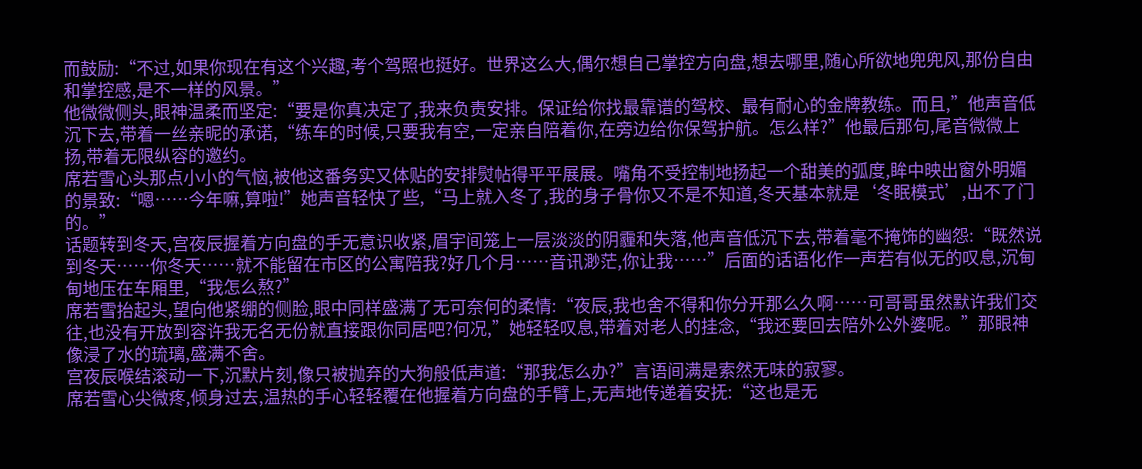而鼓励:“不过,如果你现在有这个兴趣,考个驾照也挺好。世界这么大,偶尔想自己掌控方向盘,想去哪里,随心所欲地兜兜风,那份自由和掌控感,是不一样的风景。”
他微微侧头,眼神温柔而坚定:“要是你真决定了,我来负责安排。保证给你找最靠谱的驾校、最有耐心的金牌教练。而且,”他声音低沉下去,带着一丝亲昵的承诺,“练车的时候,只要我有空,一定亲自陪着你,在旁边给你保驾护航。怎么样?”他最后那句,尾音微微上扬,带着无限纵容的邀约。
席若雪心头那点小小的气恼,被他这番务实又体贴的安排熨帖得平平展展。嘴角不受控制地扬起一个甜美的弧度,眸中映出窗外明媚的景致:“嗯……今年嘛,算啦!”她声音轻快了些,“马上就入冬了,我的身子骨你又不是不知道,冬天基本就是‘冬眠模式’,出不了门的。”
话题转到冬天,宫夜辰握着方向盘的手无意识收紧,眉宇间笼上一层淡淡的阴霾和失落,他声音低沉下去,带着毫不掩饰的幽怨:“既然说到冬天……你冬天……就不能留在市区的公寓陪我?好几个月……音讯渺茫,你让我……”后面的话语化作一声若有似无的叹息,沉甸甸地压在车厢里,“我怎么熬?”
席若雪抬起头,望向他紧绷的侧脸,眼中同样盛满了无可奈何的柔情:“夜辰,我也舍不得和你分开那么久啊……可哥哥虽然默许我们交往,也没有开放到容许我无名无份就直接跟你同居吧?何况,”她轻轻叹息,带着对老人的挂念,“我还要回去陪外公外婆呢。”那眼神像浸了水的琉璃,盛满不舍。
宫夜辰喉结滚动一下,沉默片刻,像只被抛弃的大狗般低声道:“那我怎么办?”言语间满是索然无味的寂寥。
席若雪心尖微疼,倾身过去,温热的手心轻轻覆在他握着方向盘的手臂上,无声地传递着安抚:“这也是无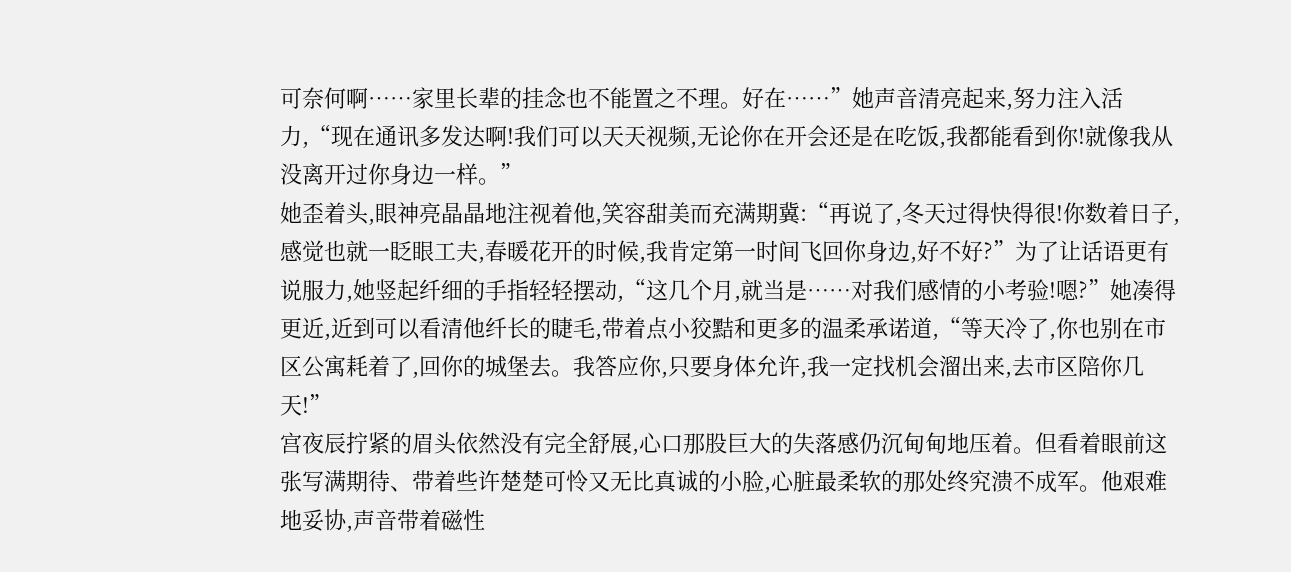可奈何啊……家里长辈的挂念也不能置之不理。好在……”她声音清亮起来,努力注入活力,“现在通讯多发达啊!我们可以天天视频,无论你在开会还是在吃饭,我都能看到你!就像我从没离开过你身边一样。”
她歪着头,眼神亮晶晶地注视着他,笑容甜美而充满期冀:“再说了,冬天过得快得很!你数着日子,感觉也就一眨眼工夫,春暖花开的时候,我肯定第一时间飞回你身边,好不好?”为了让话语更有说服力,她竖起纤细的手指轻轻摆动,“这几个月,就当是……对我们感情的小考验!嗯?”她凑得更近,近到可以看清他纤长的睫毛,带着点小狡黠和更多的温柔承诺道,“等天冷了,你也别在市区公寓耗着了,回你的城堡去。我答应你,只要身体允许,我一定找机会溜出来,去市区陪你几天!”
宫夜辰拧紧的眉头依然没有完全舒展,心口那股巨大的失落感仍沉甸甸地压着。但看着眼前这张写满期待、带着些许楚楚可怜又无比真诚的小脸,心脏最柔软的那处终究溃不成军。他艰难地妥协,声音带着磁性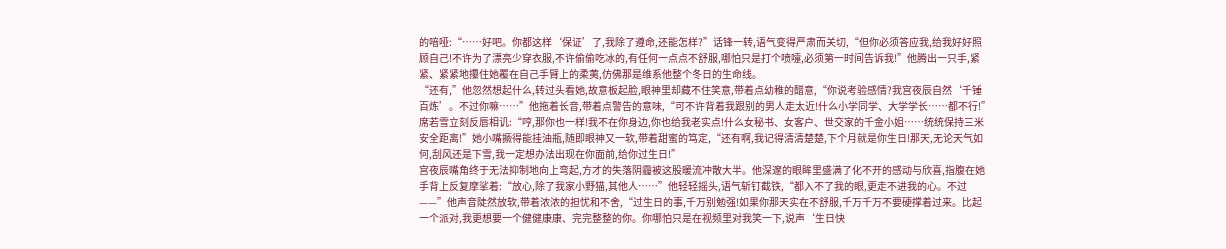的喑哑:“……好吧。你都这样‘保证’了,我除了遵命,还能怎样?”话锋一转,语气变得严肃而关切,“但你必须答应我,给我好好照顾自己!不许为了漂亮少穿衣服,不许偷偷吃冰的,有任何一点点不舒服,哪怕只是打个喷嚏,必须第一时间告诉我!”他腾出一只手,紧紧、紧紧地攥住她覆在自己手臂上的柔荑,仿佛那是维系他整个冬日的生命线。
“还有,”他忽然想起什么,转过头看她,故意板起脸,眼神里却藏不住笑意,带着点幼稚的醋意,“你说考验感情?我宫夜辰自然‘千锤百炼’。不过你嘛……”他拖着长音,带着点警告的意味,“可不许背着我跟别的男人走太近!什么小学同学、大学学长……都不行!”
席若雪立刻反唇相讥:“哼,那你也一样!我不在你身边,你也给我老实点!什么女秘书、女客户、世交家的千金小姐……统统保持三米安全距离!”她小嘴撅得能挂油瓶,随即眼神又一软,带着甜蜜的笃定,“还有啊,我记得清清楚楚,下个月就是你生日!那天,无论天气如何,刮风还是下雪,我一定想办法出现在你面前,给你过生日!”
宫夜辰嘴角终于无法抑制地向上弯起,方才的失落阴霾被这股暖流冲散大半。他深邃的眼眸里盛满了化不开的感动与欣喜,指腹在她手背上反复摩挲着:“放心,除了我家小野猫,其他人……”他轻轻摇头,语气斩钉截铁,“都入不了我的眼,更走不进我的心。不过——”他声音陡然放软,带着浓浓的担忧和不舍,“过生日的事,千万别勉强!如果你那天实在不舒服,千万千万不要硬撑着过来。比起一个派对,我更想要一个健健康康、完完整整的你。你哪怕只是在视频里对我笑一下,说声‘生日快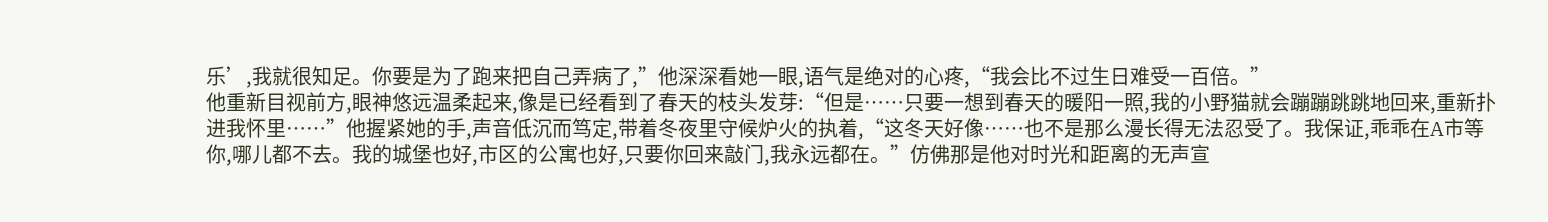乐’,我就很知足。你要是为了跑来把自己弄病了,”他深深看她一眼,语气是绝对的心疼,“我会比不过生日难受一百倍。”
他重新目视前方,眼神悠远温柔起来,像是已经看到了春天的枝头发芽:“但是……只要一想到春天的暖阳一照,我的小野猫就会蹦蹦跳跳地回来,重新扑进我怀里……”他握紧她的手,声音低沉而笃定,带着冬夜里守候炉火的执着,“这冬天好像……也不是那么漫长得无法忍受了。我保证,乖乖在A市等你,哪儿都不去。我的城堡也好,市区的公寓也好,只要你回来敲门,我永远都在。”仿佛那是他对时光和距离的无声宣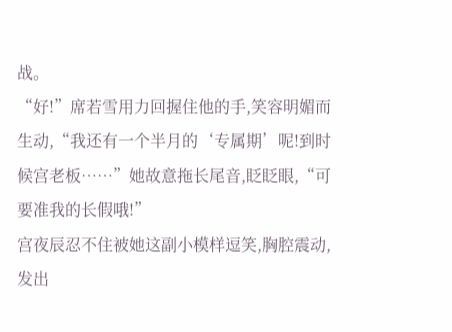战。
“好!”席若雪用力回握住他的手,笑容明媚而生动,“我还有一个半月的‘专属期’呢!到时候宫老板……”她故意拖长尾音,眨眨眼,“可要准我的长假哦!”
宫夜辰忍不住被她这副小模样逗笑,胸腔震动,发出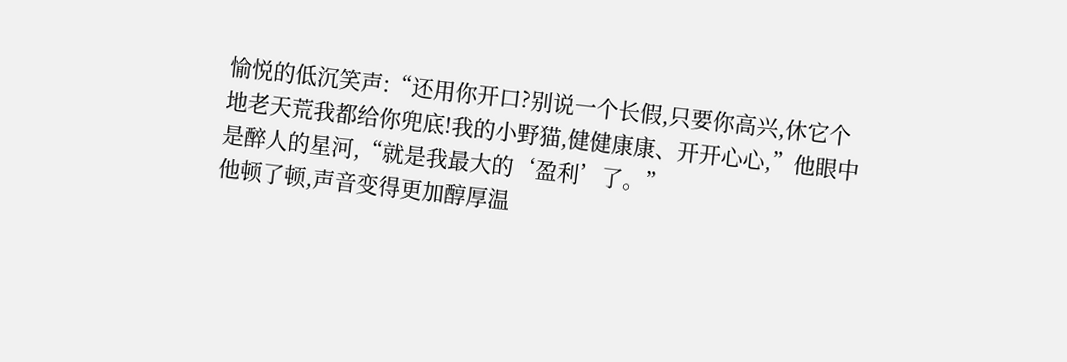愉悦的低沉笑声:“还用你开口?别说一个长假,只要你高兴,休它个地老天荒我都给你兜底!我的小野猫,健健康康、开开心心,”他眼中是醉人的星河,“就是我最大的‘盈利’了。”
他顿了顿,声音变得更加醇厚温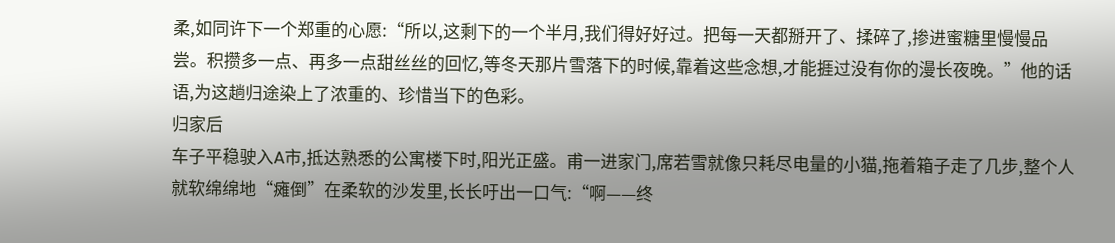柔,如同许下一个郑重的心愿:“所以,这剩下的一个半月,我们得好好过。把每一天都掰开了、揉碎了,掺进蜜糖里慢慢品尝。积攒多一点、再多一点甜丝丝的回忆,等冬天那片雪落下的时候,靠着这些念想,才能捱过没有你的漫长夜晚。”他的话语,为这趟归途染上了浓重的、珍惜当下的色彩。
归家后
车子平稳驶入A市,抵达熟悉的公寓楼下时,阳光正盛。甫一进家门,席若雪就像只耗尽电量的小猫,拖着箱子走了几步,整个人就软绵绵地“瘫倒”在柔软的沙发里,长长吁出一口气:“啊——终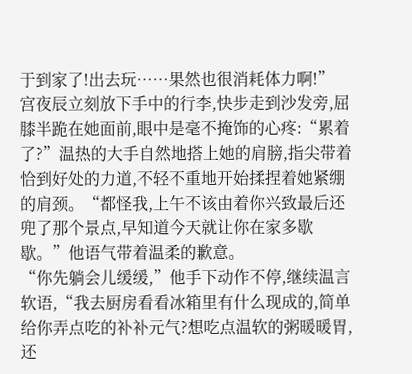于到家了!出去玩……果然也很消耗体力啊!”
宫夜辰立刻放下手中的行李,快步走到沙发旁,屈膝半跪在她面前,眼中是毫不掩饰的心疼:“累着了?”温热的大手自然地搭上她的肩膀,指尖带着恰到好处的力道,不轻不重地开始揉捏着她紧绷的肩颈。“都怪我,上午不该由着你兴致最后还兜了那个景点,早知道今天就让你在家多歇歇。”他语气带着温柔的歉意。
“你先躺会儿缓缓,”他手下动作不停,继续温言软语,“我去厨房看看冰箱里有什么现成的,简单给你弄点吃的补补元气?想吃点温软的粥暖暖胃,还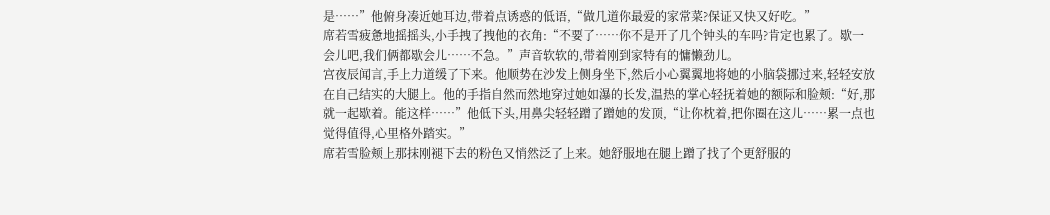是……”他俯身凑近她耳边,带着点诱惑的低语,“做几道你最爱的家常菜?保证又快又好吃。”
席若雪疲惫地摇摇头,小手拽了拽他的衣角:“不要了……你不是开了几个钟头的车吗?肯定也累了。歇一会儿吧,我们俩都歇会儿……不急。”声音软软的,带着刚到家特有的慵懒劲儿。
宫夜辰闻言,手上力道缓了下来。他顺势在沙发上侧身坐下,然后小心翼翼地将她的小脑袋挪过来,轻轻安放在自己结实的大腿上。他的手指自然而然地穿过她如瀑的长发,温热的掌心轻抚着她的额际和脸颊:“好,那就一起歇着。能这样……”他低下头,用鼻尖轻轻蹭了蹭她的发顶,“让你枕着,把你圈在这儿……累一点也觉得值得,心里格外踏实。”
席若雪脸颊上那抹刚褪下去的粉色又悄然泛了上来。她舒服地在腿上蹭了找了个更舒服的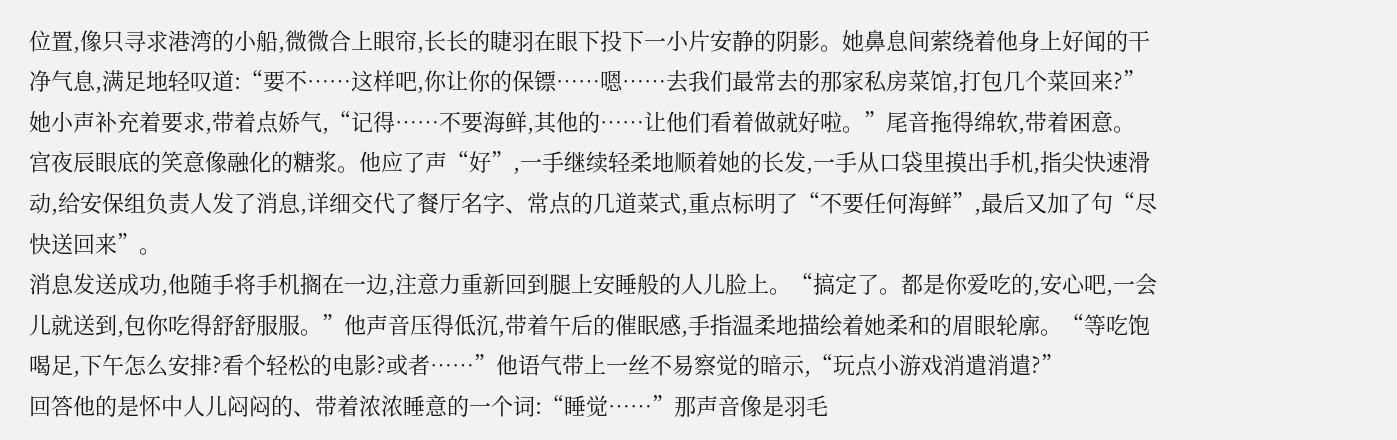位置,像只寻求港湾的小船,微微合上眼帘,长长的睫羽在眼下投下一小片安静的阴影。她鼻息间萦绕着他身上好闻的干净气息,满足地轻叹道:“要不……这样吧,你让你的保镖……嗯……去我们最常去的那家私房菜馆,打包几个菜回来?”她小声补充着要求,带着点娇气,“记得……不要海鲜,其他的……让他们看着做就好啦。”尾音拖得绵软,带着困意。
宫夜辰眼底的笑意像融化的糖浆。他应了声“好”,一手继续轻柔地顺着她的长发,一手从口袋里摸出手机,指尖快速滑动,给安保组负责人发了消息,详细交代了餐厅名字、常点的几道菜式,重点标明了“不要任何海鲜”,最后又加了句“尽快送回来”。
消息发送成功,他随手将手机搁在一边,注意力重新回到腿上安睡般的人儿脸上。“搞定了。都是你爱吃的,安心吧,一会儿就送到,包你吃得舒舒服服。”他声音压得低沉,带着午后的催眠感,手指温柔地描绘着她柔和的眉眼轮廓。“等吃饱喝足,下午怎么安排?看个轻松的电影?或者……”他语气带上一丝不易察觉的暗示,“玩点小游戏消遣消遣?”
回答他的是怀中人儿闷闷的、带着浓浓睡意的一个词:“睡觉……”那声音像是羽毛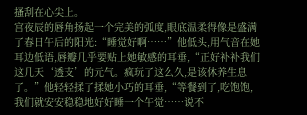搔刮在心尖上。
宫夜辰的唇角扬起一个完美的弧度,眼底温柔得像是盛满了春日午后的阳光:“睡觉好啊……”他低头,用气音在她耳边低语,唇瓣几乎要贴上她敏感的耳垂,“正好补补我们这几天‘透支’的元气。疯玩了这么久,是该休养生息了。”他轻轻揉了揉她小巧的耳垂,“等餐到了,吃饱饱,我们就安安稳稳地好好睡一个午觉……说不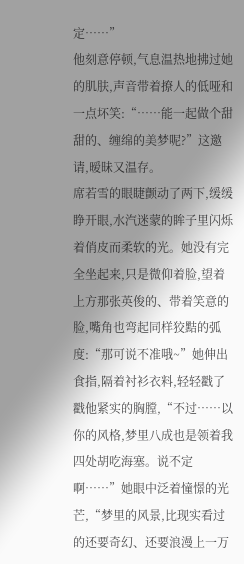定……”
他刻意停顿,气息温热地拂过她的肌肤,声音带着撩人的低哑和一点坏笑:“……能一起做个甜甜的、缠绵的美梦呢?”这邀请,暧昧又温存。
席若雪的眼睫颤动了两下,缓缓睁开眼,水汽迷蒙的眸子里闪烁着俏皮而柔软的光。她没有完全坐起来,只是微仰着脸,望着上方那张英俊的、带着笑意的脸,嘴角也弯起同样狡黠的弧度:“那可说不准哦~”她伸出食指,隔着衬衫衣料,轻轻戳了戳他紧实的胸膛,“不过……以你的风格,梦里八成也是领着我四处胡吃海塞。说不定啊……”她眼中泛着憧憬的光芒,“梦里的风景,比现实看过的还要奇幻、还要浪漫上一万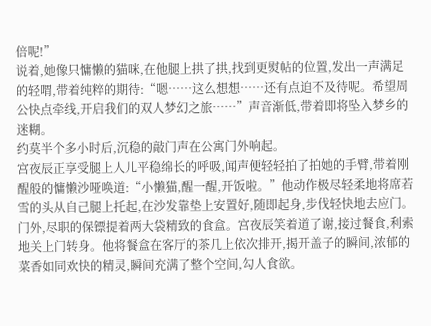倍呢!”
说着,她像只慵懒的猫咪,在他腿上拱了拱,找到更熨帖的位置,发出一声满足的轻喟,带着纯粹的期待:“嗯……这么想想……还有点迫不及待呢。希望周公快点牵线,开启我们的双人梦幻之旅……”声音渐低,带着即将坠入梦乡的迷糊。
约莫半个多小时后,沉稳的敲门声在公寓门外响起。
宫夜辰正享受腿上人儿平稳绵长的呼吸,闻声便轻轻拍了拍她的手臂,带着刚醒般的慵懒沙哑唤道:“小懒猫,醒一醒,开饭啦。”他动作极尽轻柔地将席若雪的头从自己腿上托起,在沙发靠垫上安置好,随即起身,步伐轻快地去应门。
门外,尽职的保镖提着两大袋精致的食盒。宫夜辰笑着道了谢,接过餐食,利索地关上门转身。他将餐盒在客厅的茶几上依次排开,揭开盖子的瞬间,浓郁的菜香如同欢快的精灵,瞬间充满了整个空间,勾人食欲。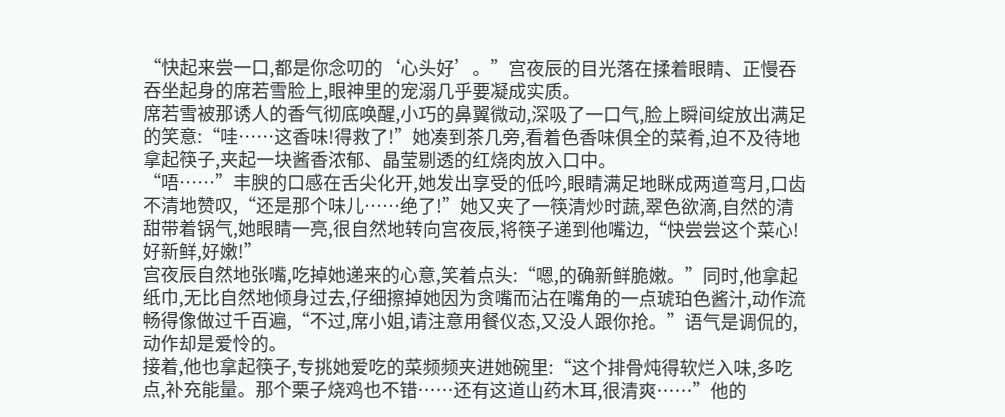“快起来尝一口,都是你念叨的‘心头好’。”宫夜辰的目光落在揉着眼睛、正慢吞吞坐起身的席若雪脸上,眼神里的宠溺几乎要凝成实质。
席若雪被那诱人的香气彻底唤醒,小巧的鼻翼微动,深吸了一口气,脸上瞬间绽放出满足的笑意:“哇……这香味!得救了!”她凑到茶几旁,看着色香味俱全的菜肴,迫不及待地拿起筷子,夹起一块酱香浓郁、晶莹剔透的红烧肉放入口中。
“唔……”丰腴的口感在舌尖化开,她发出享受的低吟,眼睛满足地眯成两道弯月,口齿不清地赞叹,“还是那个味儿……绝了!”她又夹了一筷清炒时蔬,翠色欲滴,自然的清甜带着锅气,她眼睛一亮,很自然地转向宫夜辰,将筷子递到他嘴边,“快尝尝这个菜心!好新鲜,好嫩!”
宫夜辰自然地张嘴,吃掉她递来的心意,笑着点头:“嗯,的确新鲜脆嫩。”同时,他拿起纸巾,无比自然地倾身过去,仔细擦掉她因为贪嘴而沾在嘴角的一点琥珀色酱汁,动作流畅得像做过千百遍,“不过,席小姐,请注意用餐仪态,又没人跟你抢。”语气是调侃的,动作却是爱怜的。
接着,他也拿起筷子,专挑她爱吃的菜频频夹进她碗里:“这个排骨炖得软烂入味,多吃点,补充能量。那个栗子烧鸡也不错……还有这道山药木耳,很清爽……”他的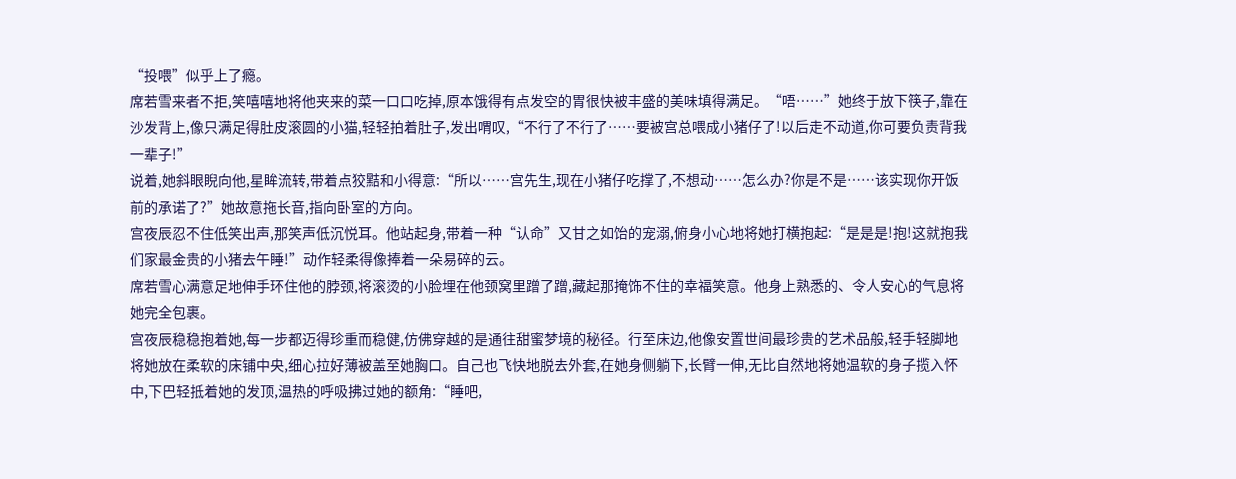“投喂”似乎上了瘾。
席若雪来者不拒,笑嘻嘻地将他夹来的菜一口口吃掉,原本饿得有点发空的胃很快被丰盛的美味填得满足。“唔……”她终于放下筷子,靠在沙发背上,像只满足得肚皮滚圆的小猫,轻轻拍着肚子,发出喟叹,“不行了不行了……要被宫总喂成小猪仔了!以后走不动道,你可要负责背我一辈子!”
说着,她斜眼睨向他,星眸流转,带着点狡黠和小得意:“所以……宫先生,现在小猪仔吃撑了,不想动……怎么办?你是不是……该实现你开饭前的承诺了?”她故意拖长音,指向卧室的方向。
宫夜辰忍不住低笑出声,那笑声低沉悦耳。他站起身,带着一种“认命”又甘之如饴的宠溺,俯身小心地将她打横抱起:“是是是!抱!这就抱我们家最金贵的小猪去午睡!”动作轻柔得像捧着一朵易碎的云。
席若雪心满意足地伸手环住他的脖颈,将滚烫的小脸埋在他颈窝里蹭了蹭,藏起那掩饰不住的幸福笑意。他身上熟悉的、令人安心的气息将她完全包裹。
宫夜辰稳稳抱着她,每一步都迈得珍重而稳健,仿佛穿越的是通往甜蜜梦境的秘径。行至床边,他像安置世间最珍贵的艺术品般,轻手轻脚地将她放在柔软的床铺中央,细心拉好薄被盖至她胸口。自己也飞快地脱去外套,在她身侧躺下,长臂一伸,无比自然地将她温软的身子揽入怀中,下巴轻抵着她的发顶,温热的呼吸拂过她的额角:“睡吧,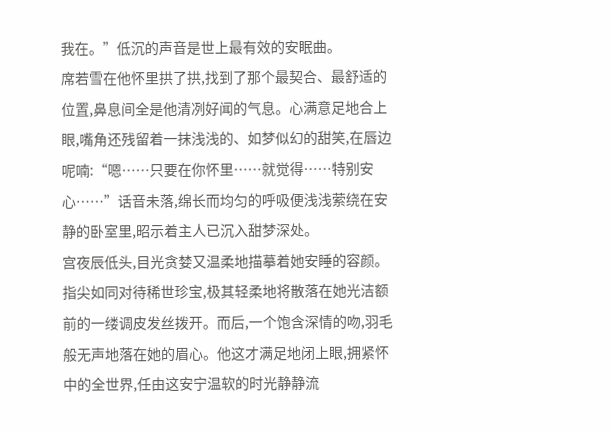我在。”低沉的声音是世上最有效的安眠曲。
席若雪在他怀里拱了拱,找到了那个最契合、最舒适的位置,鼻息间全是他清冽好闻的气息。心满意足地合上眼,嘴角还残留着一抹浅浅的、如梦似幻的甜笑,在唇边呢喃:“嗯……只要在你怀里……就觉得……特别安心……”话音未落,绵长而均匀的呼吸便浅浅萦绕在安静的卧室里,昭示着主人已沉入甜梦深处。
宫夜辰低头,目光贪婪又温柔地描摹着她安睡的容颜。指尖如同对待稀世珍宝,极其轻柔地将散落在她光洁额前的一缕调皮发丝拨开。而后,一个饱含深情的吻,羽毛般无声地落在她的眉心。他这才满足地闭上眼,拥紧怀中的全世界,任由这安宁温软的时光静静流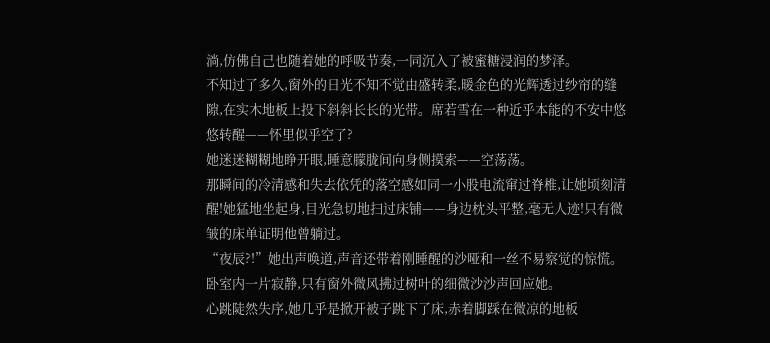淌,仿佛自己也随着她的呼吸节奏,一同沉入了被蜜糖浸润的梦泽。
不知过了多久,窗外的日光不知不觉由盛转柔,暖金色的光辉透过纱帘的缝隙,在实木地板上投下斜斜长长的光带。席若雪在一种近乎本能的不安中悠悠转醒——怀里似乎空了?
她迷迷糊糊地睁开眼,睡意朦胧间向身侧摸索——空荡荡。
那瞬间的冷清感和失去依凭的落空感如同一小股电流窜过脊椎,让她顷刻清醒!她猛地坐起身,目光急切地扫过床铺——身边枕头平整,毫无人迹!只有微皱的床单证明他曾躺过。
“夜辰?!”她出声唤道,声音还带着刚睡醒的沙哑和一丝不易察觉的惊慌。卧室内一片寂静,只有窗外微风拂过树叶的细微沙沙声回应她。
心跳陡然失序,她几乎是掀开被子跳下了床,赤着脚踩在微凉的地板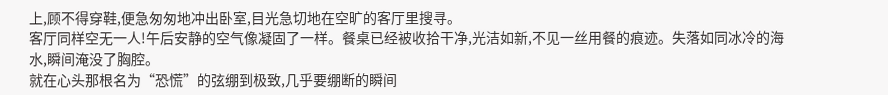上,顾不得穿鞋,便急匆匆地冲出卧室,目光急切地在空旷的客厅里搜寻。
客厅同样空无一人!午后安静的空气像凝固了一样。餐桌已经被收拾干净,光洁如新,不见一丝用餐的痕迹。失落如同冰冷的海水,瞬间淹没了胸腔。
就在心头那根名为“恐慌”的弦绷到极致,几乎要绷断的瞬间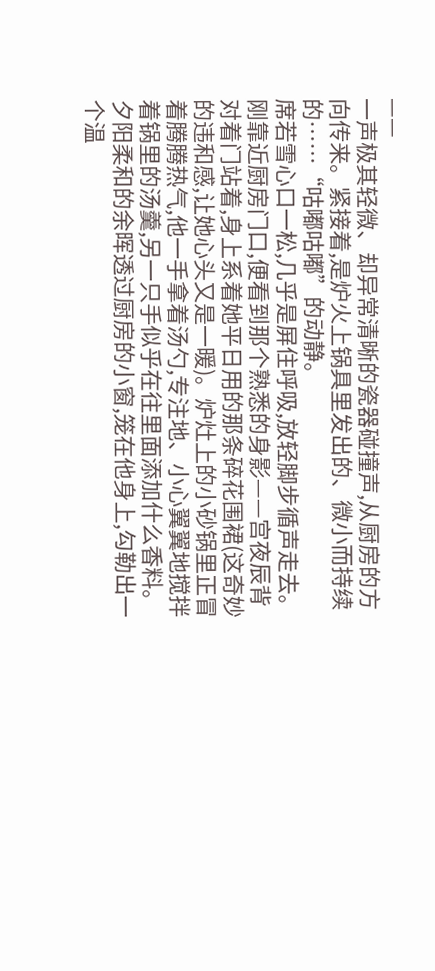——
一声极其轻微、却异常清晰的瓷器碰撞声,从厨房的方向传来。紧接着,是炉火上锅具里发出的、微小而持续的……“咕嘟咕嘟”的动静。
席若雪心口一松,几乎是屏住呼吸,放轻脚步循声走去。刚靠近厨房门口,便看到那个熟悉的身影——宫夜辰背对着门站着,身上系着她平日用的那条碎花围裙(这奇妙的违和感,让她心头又是一暖)。炉灶上的小砂锅里正冒着腾腾热气,他一手拿着汤勺,专注地、小心翼翼地搅拌着锅里的汤羹,另一只手似乎在往里面添加什么香料。夕阳柔和的余晖透过厨房的小窗,笼在他身上,勾勒出一个温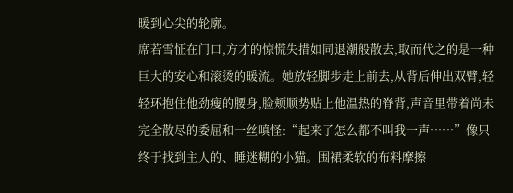暖到心尖的轮廓。
席若雪怔在门口,方才的惊慌失措如同退潮般散去,取而代之的是一种巨大的安心和滚烫的暖流。她放轻脚步走上前去,从背后伸出双臂,轻轻环抱住他劲瘦的腰身,脸颊顺势贴上他温热的脊背,声音里带着尚未完全散尽的委屈和一丝嗔怪:“起来了怎么都不叫我一声……”像只终于找到主人的、睡迷糊的小猫。围裙柔软的布料摩擦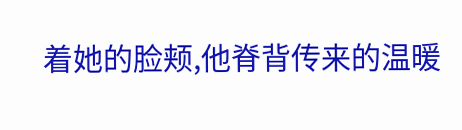着她的脸颊,他脊背传来的温暖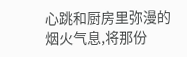心跳和厨房里弥漫的烟火气息,将那份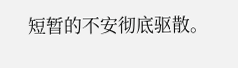短暂的不安彻底驱散。